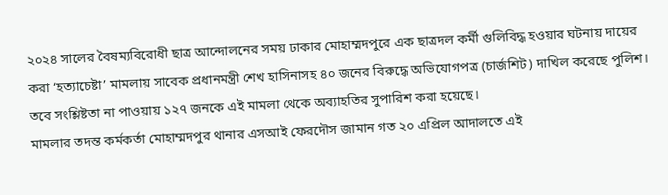২০২৪ সালের বৈষম্যবিরোধী ছাত্র আন্দোলনের সময় ঢাকার মোহাম্মদপুরে এক ছাত্রদল কর্মী গুলিবিদ্ধ হওয়ার ঘটনায় দায়ের করা ‘হত্যাচেষ্টা’ মামলায় সাবেক প্রধানমন্ত্রী শেখ হাসিনাসহ ৪০ জনের বিরুদ্ধে অভিযোগপত্র (চার্জশিট) দাখিল করেছে পুলিশ। তবে সংশ্লিষ্টতা না পাওয়ায় ১২৭ জনকে এই মামলা থেকে অব্যাহতির সুপারিশ করা হয়েছে।
মামলার তদন্ত কর্মকর্তা মোহাম্মদপুর থানার এসআই ফেরদৌস জামান গত ২০ এপ্রিল আদালতে এই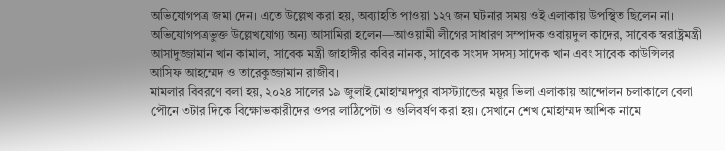অভিযোগপত্র জমা দেন। এতে উল্লেখ করা হয়, অব্যাহতি পাওয়া ১২৭ জন ঘটনার সময় ওই এলাকায় উপস্থিত ছিলেন না। অভিযোগপত্রভুক্ত উল্লেখযোগ্য অন্য আসামিরা হলেন—আওয়ামী লীগের সাধারণ সম্পাদক ওবায়দুল কাদের, সাবেক স্বরাষ্ট্রমন্ত্রী আসাদুজ্জামান খান কামাল, সাবেক মন্ত্রী জাহাঙ্গীর কবির নানক, সাবেক সংসদ সদস্য সাদেক খান এবং সাবেক কাউন্সিলর আসিফ আহম্মেদ ও তারেকুজ্জামান রাজীব।
মামলার বিবরণে বলা হয়, ২০২৪ সালের ১৯ জুলাই মোহাম্মদপুর বাসস্ট্যান্ডের ময়ূর ভিলা এলাকায় আন্দোলন চলাকালে বেলা পৌনে ৩টার দিকে বিক্ষোভকারীদের ওপর লাঠিপেটা ও গুলিবর্ষণ করা হয়। সেখানে শেখ মোহাম্মদ আশিক নামে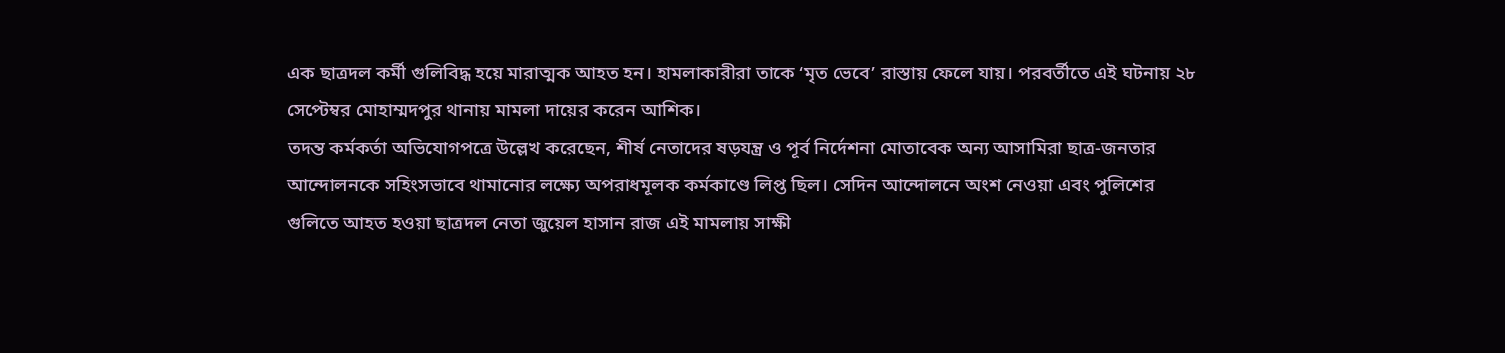এক ছাত্রদল কর্মী গুলিবিদ্ধ হয়ে মারাত্মক আহত হন। হামলাকারীরা তাকে ‘মৃত ভেবে’ রাস্তায় ফেলে যায়। পরবর্তীতে এই ঘটনায় ২৮ সেপ্টেম্বর মোহাম্মদপুর থানায় মামলা দায়ের করেন আশিক।
তদন্ত কর্মকর্তা অভিযোগপত্রে উল্লেখ করেছেন, শীর্ষ নেতাদের ষড়যন্ত্র ও পূর্ব নির্দেশনা মোতাবেক অন্য আসামিরা ছাত্র-জনতার আন্দোলনকে সহিংসভাবে থামানোর লক্ষ্যে অপরাধমূলক কর্মকাণ্ডে লিপ্ত ছিল। সেদিন আন্দোলনে অংশ নেওয়া এবং পুলিশের গুলিতে আহত হওয়া ছাত্রদল নেতা জুয়েল হাসান রাজ এই মামলায় সাক্ষী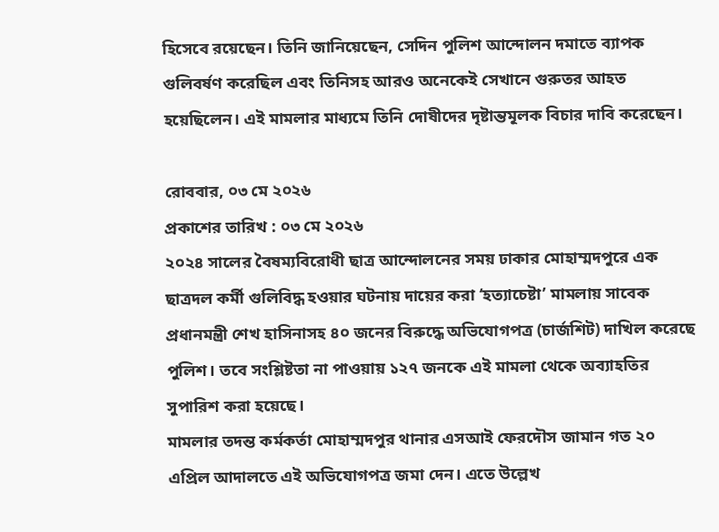হিসেবে রয়েছেন। তিনি জানিয়েছেন, সেদিন পুলিশ আন্দোলন দমাতে ব্যাপক গুলিবর্ষণ করেছিল এবং তিনিসহ আরও অনেকেই সেখানে গুরুতর আহত হয়েছিলেন। এই মামলার মাধ্যমে তিনি দোষীদের দৃষ্টান্তমূলক বিচার দাবি করেছেন।

রোববার, ০৩ মে ২০২৬
প্রকাশের তারিখ : ০৩ মে ২০২৬
২০২৪ সালের বৈষম্যবিরোধী ছাত্র আন্দোলনের সময় ঢাকার মোহাম্মদপুরে এক ছাত্রদল কর্মী গুলিবিদ্ধ হওয়ার ঘটনায় দায়ের করা ‘হত্যাচেষ্টা’ মামলায় সাবেক প্রধানমন্ত্রী শেখ হাসিনাসহ ৪০ জনের বিরুদ্ধে অভিযোগপত্র (চার্জশিট) দাখিল করেছে পুলিশ। তবে সংশ্লিষ্টতা না পাওয়ায় ১২৭ জনকে এই মামলা থেকে অব্যাহতির সুপারিশ করা হয়েছে।
মামলার তদন্ত কর্মকর্তা মোহাম্মদপুর থানার এসআই ফেরদৌস জামান গত ২০ এপ্রিল আদালতে এই অভিযোগপত্র জমা দেন। এতে উল্লেখ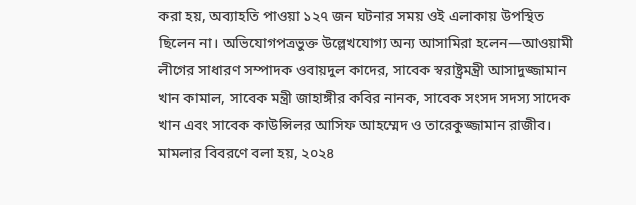করা হয়, অব্যাহতি পাওয়া ১২৭ জন ঘটনার সময় ওই এলাকায় উপস্থিত ছিলেন না। অভিযোগপত্রভুক্ত উল্লেখযোগ্য অন্য আসামিরা হলেন—আওয়ামী লীগের সাধারণ সম্পাদক ওবায়দুল কাদের, সাবেক স্বরাষ্ট্রমন্ত্রী আসাদুজ্জামান খান কামাল, সাবেক মন্ত্রী জাহাঙ্গীর কবির নানক, সাবেক সংসদ সদস্য সাদেক খান এবং সাবেক কাউন্সিলর আসিফ আহম্মেদ ও তারেকুজ্জামান রাজীব।
মামলার বিবরণে বলা হয়, ২০২৪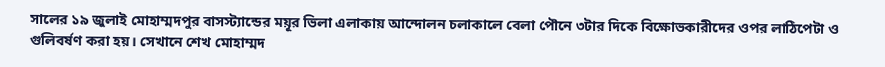সালের ১৯ জুলাই মোহাম্মদপুর বাসস্ট্যান্ডের ময়ূর ভিলা এলাকায় আন্দোলন চলাকালে বেলা পৌনে ৩টার দিকে বিক্ষোভকারীদের ওপর লাঠিপেটা ও গুলিবর্ষণ করা হয়। সেখানে শেখ মোহাম্মদ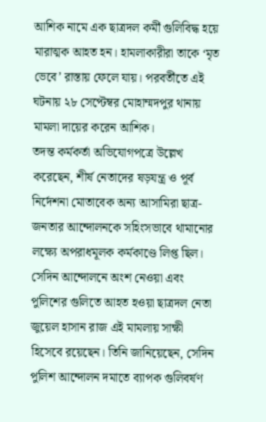আশিক নামে এক ছাত্রদল কর্মী গুলিবিদ্ধ হয়ে মারাত্মক আহত হন। হামলাকারীরা তাকে ‘মৃত ভেবে’ রাস্তায় ফেলে যায়। পরবর্তীতে এই ঘটনায় ২৮ সেপ্টেম্বর মোহাম্মদপুর থানায় মামলা দায়ের করেন আশিক।
তদন্ত কর্মকর্তা অভিযোগপত্রে উল্লেখ করেছেন, শীর্ষ নেতাদের ষড়যন্ত্র ও পূর্ব নির্দেশনা মোতাবেক অন্য আসামিরা ছাত্র-জনতার আন্দোলনকে সহিংসভাবে থামানোর লক্ষ্যে অপরাধমূলক কর্মকাণ্ডে লিপ্ত ছিল। সেদিন আন্দোলনে অংশ নেওয়া এবং পুলিশের গুলিতে আহত হওয়া ছাত্রদল নেতা জুয়েল হাসান রাজ এই মামলায় সাক্ষী হিসেবে রয়েছেন। তিনি জানিয়েছেন, সেদিন পুলিশ আন্দোলন দমাতে ব্যাপক গুলিবর্ষণ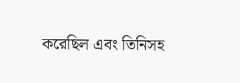করেছিল এবং তিনিসহ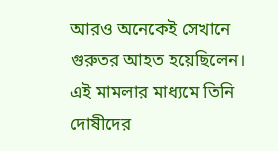আরও অনেকেই সেখানে গুরুতর আহত হয়েছিলেন। এই মামলার মাধ্যমে তিনি দোষীদের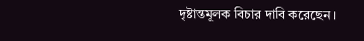দৃষ্টান্তমূলক বিচার দাবি করেছেন।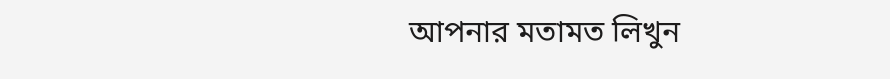আপনার মতামত লিখুন